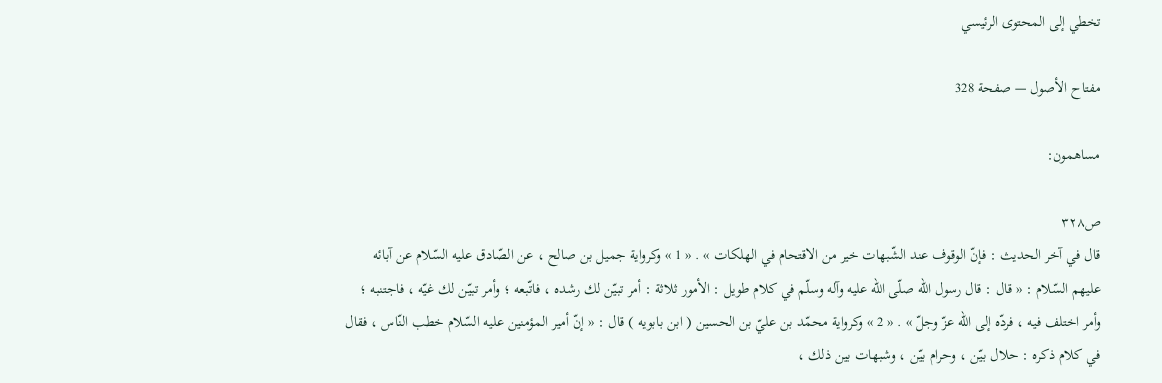تخطي إلى المحتوى الرئيسي

مفتاح الأصول — صفحة 328

مساهمون:

ص٣٢٨
قال في آخر الحديث : فإنّ الوقوف عند الشّبهات خير من الاقتحام في الهلكات » . « 1 » وكرواية جميل بن صالح ، عن الصّادق عليه السّلام عن آبائه عليهم السّلام : « قال : قال رسول اللّه صلّى اللّه عليه وآله وسلّم في كلام طويل : الأمور ثلاثة : أمر تبيّن لك رشده ، فاتّبعه ؛ وأمر تبيّن لك غيّه ، فاجتنبه ؛ وأمر اختلف فيه ، فردّه إلى اللّه عزّ وجلّ » . « 2 » وكرواية محمّد بن عليّ بن الحسين ( ابن بابويه ) قال : « إنّ أمير المؤمنين عليه السّلام خطب النّاس ، فقال في كلام ذكره : حلال بيّن ، وحرام بيّن ، وشبهات بين ذلك ،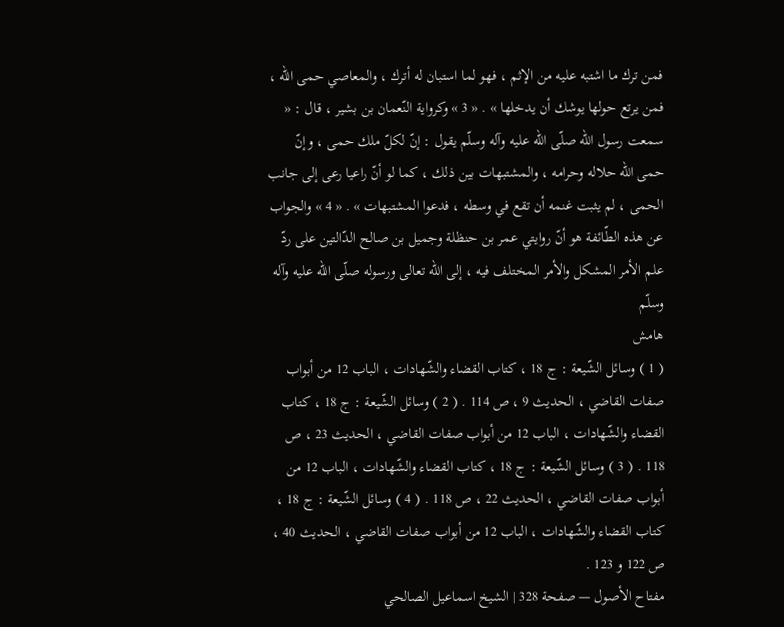فمن ترك ما اشتبه عليه من الإثم ، فهو لما استبان له أترك ، والمعاصي حمى اللّه ، فمن يرتع حولها يوشك أن يدخلها » . « 3 » وكرواية النّعمان بن بشير ، قال : « سمعت رسول اللّه صلّى اللّه عليه وآله وسلّم يقول : إنّ لكلّ ملك حمى ، وإنّ حمى اللّه حلاله وحرامه ، والمشتبهات بين ذلك ، كما لو أنّ راعيا رعى إلى جانب الحمى ، لم يثبت غنمه أن تقع في وسطه ، فدعوا المشتبهات » . « 4 » والجواب عن هذه الطّائفة هو أنّ روايتي عمر بن حنظلة وجميل بن صالح الدّالتين على ردّ علم الأمر المشكل والأمر المختلف فيه ، إلى اللّه تعالى ورسوله صلّى اللّه عليه وآله وسلّم
هامش
( 1 ) وسائل الشّيعة : ج 18 ، كتاب القضاء والشّهادات ، الباب 12 من أبواب صفات القاضي ، الحديث 9 ، ص 114 . ( 2 ) وسائل الشّيعة : ج 18 ، كتاب القضاء والشّهادات ، الباب 12 من أبواب صفات القاضي ، الحديث 23 ، ص 118 . ( 3 ) وسائل الشّيعة : ج 18 ، كتاب القضاء والشّهادات ، الباب 12 من أبواب صفات القاضي ، الحديث 22 ، ص 118 . ( 4 ) وسائل الشّيعة : ج 18 ، كتاب القضاء والشّهادات ، الباب 12 من أبواب صفات القاضي ، الحديث 40 ، ص 122 و 123 .
مفتاح الأصول — صفحة 328 | الشيخ اسماعيل الصالحي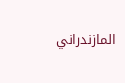المازندراني